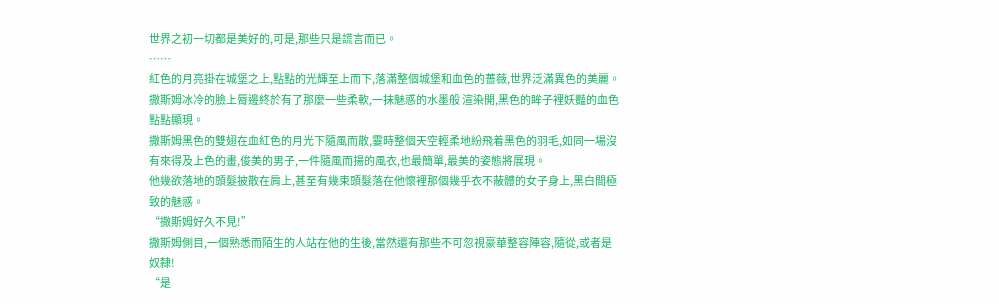世界之初一切都是美好的,可是,那些只是謊言而已。
……
紅色的月亮掛在城堡之上,點點的光輝至上而下,落滿整個城堡和血色的薔薇,世界泛滿異色的美麗。
撒斯姆冰冷的臉上脣邊終於有了那麼一些柔軟,一抹魅惑的水墨般 渲染開,黑色的眸子裡妖豔的血色點點顯現。
撒斯姆黑色的雙翅在血紅色的月光下隨風而散,霎時整個天空輕柔地紛飛着黑色的羽毛,如同一場沒有來得及上色的畫,俊美的男子,一件隨風而揚的風衣,也最簡單,最美的姿態將展現。
他幾欲落地的頭髮披散在肩上,甚至有幾束頭髮落在他懷裡那個幾乎衣不蔽體的女子身上,黑白間極致的魅惑。
“撒斯姆好久不見!”
撒斯姆側目,一個熟悉而陌生的人站在他的生後,當然還有那些不可忽視豪華整容陣容,隨從,或者是奴隸!
“是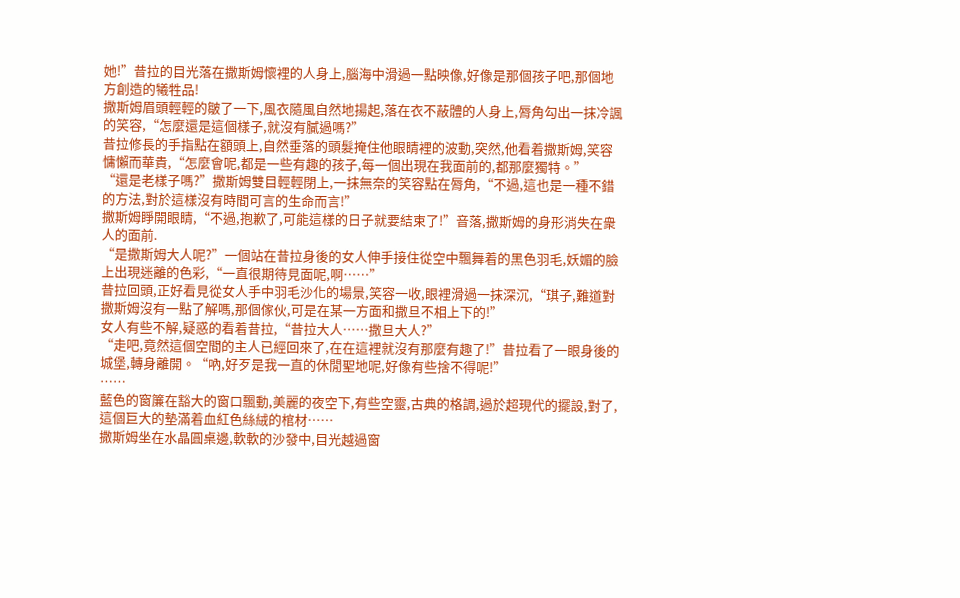她!”昔拉的目光落在撒斯姆懷裡的人身上,腦海中滑過一點映像,好像是那個孩子吧,那個地方創造的犧牲品!
撒斯姆眉頭輕輕的皺了一下,風衣隨風自然地揚起,落在衣不蔽體的人身上,脣角勾出一抹冷諷的笑容,“怎麼還是這個樣子,就沒有膩過嗎?”
昔拉修長的手指點在額頭上,自然垂落的頭髮掩住他眼睛裡的波動,突然,他看着撒斯姆,笑容慵懶而華貴,“怎麼會呢,都是一些有趣的孩子,每一個出現在我面前的,都那麼獨特。”
“還是老樣子嗎?”撒斯姆雙目輕輕閉上,一抹無奈的笑容點在脣角,“不過,這也是一種不錯的方法,對於這樣沒有時間可言的生命而言!”
撒斯姆睜開眼睛,“不過,抱歉了,可能這樣的日子就要結束了!”音落,撒斯姆的身形消失在衆人的面前.
“是撒斯姆大人呢?”一個站在昔拉身後的女人伸手接住從空中飄舞着的黑色羽毛,妖媚的臉上出現迷離的色彩,“一直很期待見面呢,啊……”
昔拉回頭,正好看見從女人手中羽毛沙化的場景,笑容一收,眼裡滑過一抹深沉,“琪子,難道對撒斯姆沒有一點了解嗎,那個傢伙,可是在某一方面和撒旦不相上下的!”
女人有些不解,疑惑的看着昔拉,“昔拉大人……撒旦大人?”
“走吧,竟然這個空間的主人已經回來了,在在這裡就沒有那麼有趣了!”昔拉看了一眼身後的城堡,轉身離開。“吶,好歹是我一直的休閒聖地呢,好像有些捨不得呢!”
……
藍色的窗簾在豁大的窗口飄動,美麗的夜空下,有些空靈,古典的格調,過於超現代的擺設,對了,這個巨大的墊滿着血紅色絲絨的棺材……
撒斯姆坐在水晶圓桌邊,軟軟的沙發中,目光越過窗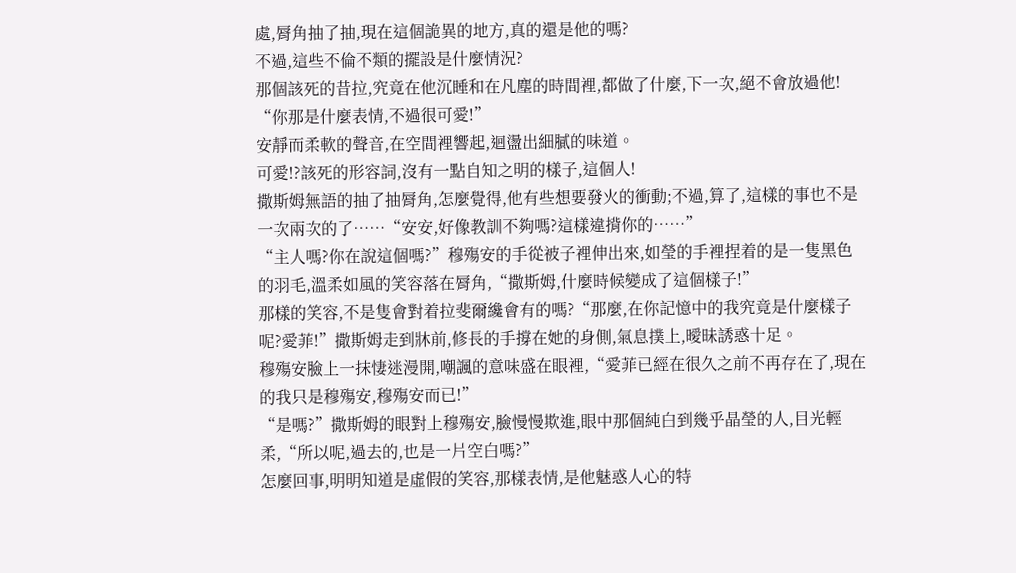處,脣角抽了抽,現在這個詭異的地方,真的還是他的嗎?
不過,這些不倫不類的擺設是什麼情況?
那個該死的昔拉,究竟在他沉睡和在凡塵的時間裡,都做了什麼,下一次,絕不會放過他!
“你那是什麼表情,不過很可愛!”
安靜而柔軟的聲音,在空間裡響起,迴盪出細膩的味道。
可愛!?該死的形容詞,沒有一點自知之明的樣子,這個人!
撒斯姆無語的抽了抽脣角,怎麼覺得,他有些想要發火的衝動;不過,算了,這樣的事也不是一次兩次的了……“安安,好像教訓不夠嗎?這樣違揹你的……”
“主人嗎?你在說這個嗎?”穆殤安的手從被子裡伸出來,如瑩的手裡捏着的是一隻黑色的羽毛,溫柔如風的笑容落在脣角,“撒斯姆,什麼時候變成了這個樣子!”
那樣的笑容,不是隻會對着拉斐爾纔會有的嗎?“那麼,在你記憶中的我究竟是什麼樣子呢?愛菲!”撒斯姆走到牀前,修長的手撐在她的身側,氣息撲上,曖昧誘惑十足。
穆殤安臉上一抹悽迷漫開,嘲諷的意味盛在眼裡,“愛菲已經在很久之前不再存在了,現在的我只是穆殤安,穆殤安而已!”
“是嗎?”撒斯姆的眼對上穆殤安,臉慢慢欺進,眼中那個純白到幾乎晶瑩的人,目光輕柔,“所以呢,過去的,也是一片空白嗎?”
怎麼回事,明明知道是虛假的笑容,那樣表情,是他魅惑人心的特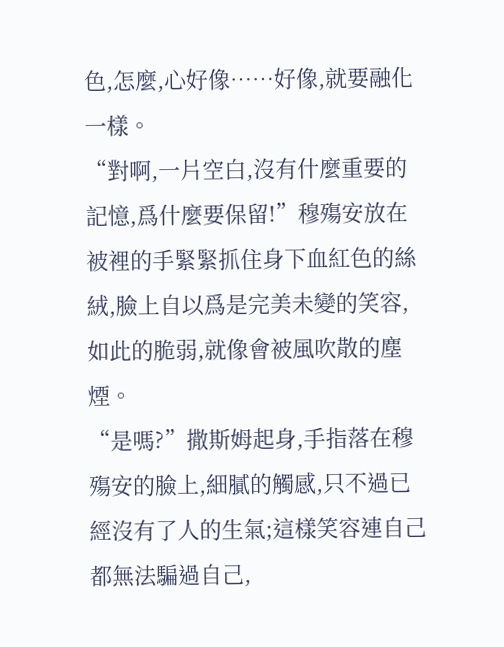色,怎麼,心好像……好像,就要融化一樣。
“對啊,一片空白,沒有什麼重要的記憶,爲什麼要保留!”穆殤安放在被裡的手緊緊抓住身下血紅色的絲絨,臉上自以爲是完美未變的笑容,如此的脆弱,就像會被風吹散的塵煙。
“是嗎?”撒斯姆起身,手指落在穆殤安的臉上,細膩的觸感,只不過已經沒有了人的生氣;這樣笑容連自己都無法騙過自己,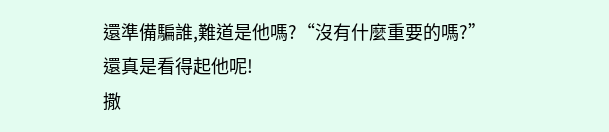還準備騙誰,難道是他嗎?“沒有什麼重要的嗎?”
還真是看得起他呢!
撒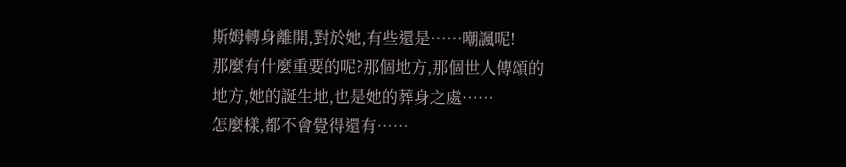斯姆轉身離開,對於她,有些還是……嘲諷呢!
那麼有什麼重要的呢?那個地方,那個世人傳頌的地方,她的誕生地,也是她的葬身之處……
怎麼樣,都不會覺得還有……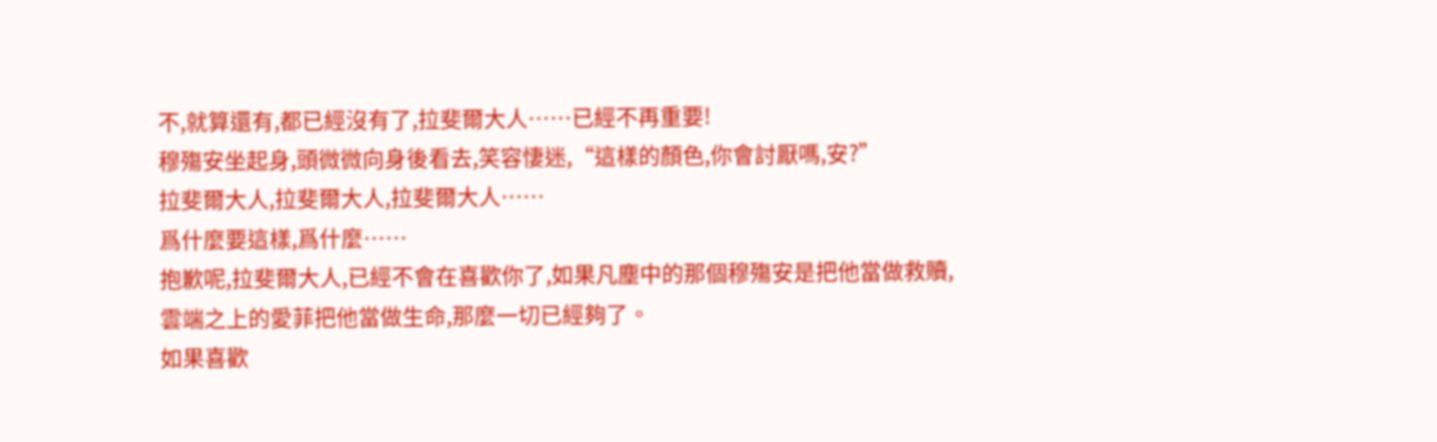不,就算還有,都已經沒有了,拉斐爾大人……已經不再重要!
穆殤安坐起身,頭微微向身後看去,笑容悽迷,“這樣的顏色,你會討厭嗎,安?”
拉斐爾大人,拉斐爾大人,拉斐爾大人……
爲什麼要這樣,爲什麼……
抱歉呢,拉斐爾大人,已經不會在喜歡你了,如果凡塵中的那個穆殤安是把他當做救贖,雲端之上的愛菲把他當做生命,那麼一切已經夠了。
如果喜歡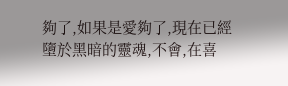夠了,如果是愛夠了,現在已經墮於黑暗的靈魂,不會,在喜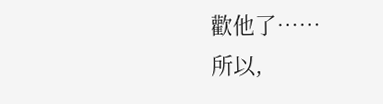歡他了……
所以,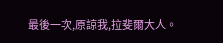最後一次,原諒我,拉斐爾大人。